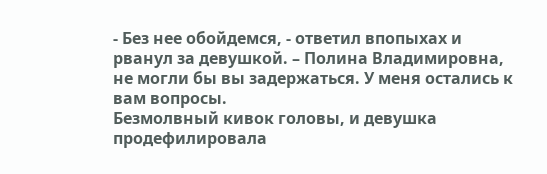- Без нее обойдемся, - ответил впопыхах и рванул за девушкой. – Полина Владимировна, не могли бы вы задержаться. У меня остались к вам вопросы.
Безмолвный кивок головы, и девушка продефилировала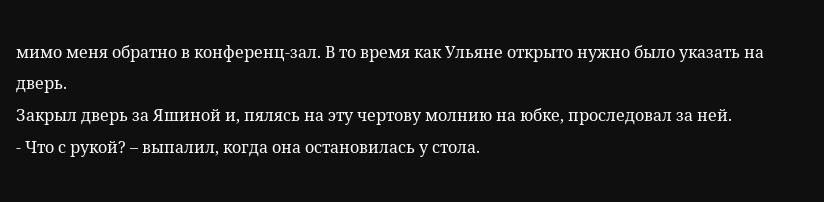мимо меня обратно в конференц-зал. В то время как Ульяне открыто нужно было указать на дверь.
Закрыл дверь за Яшиной и, пялясь на эту чертову молнию на юбке, проследовал за ней.
- Что с рукой? – выпалил, когда она остановилась у стола.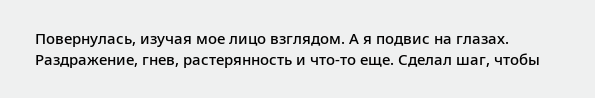Повернулась, изучая мое лицо взглядом. А я подвис на глазах. Раздражение, гнев, растерянность и что-то еще. Сделал шаг, чтобы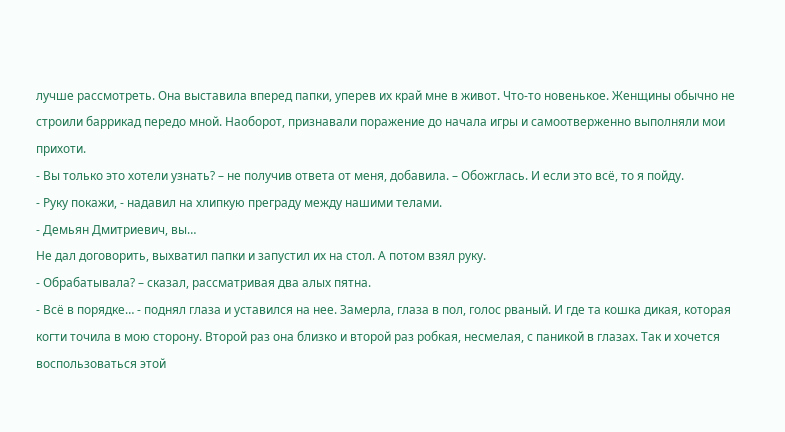лучше рассмотреть. Она выставила вперед папки, уперев их край мне в живот. Что-то новенькое. Женщины обычно не строили баррикад передо мной. Наоборот, признавали поражение до начала игры и самоотверженно выполняли мои прихоти.
- Вы только это хотели узнать? – не получив ответа от меня, добавила. – Обожглась. И если это всё, то я пойду.
- Руку покажи, - надавил на хлипкую преграду между нашими телами.
- Демьян Дмитриевич, вы…
Не дал договорить, выхватил папки и запустил их на стол. А потом взял руку.
- Обрабатывала? – сказал, рассматривая два алых пятна.
- Всё в порядке… - поднял глаза и уставился на нее. Замерла, глаза в пол, голос рваный. И где та кошка дикая, которая когти точила в мою сторону. Второй раз она близко и второй раз робкая, несмелая, с паникой в глазах. Так и хочется воспользоваться этой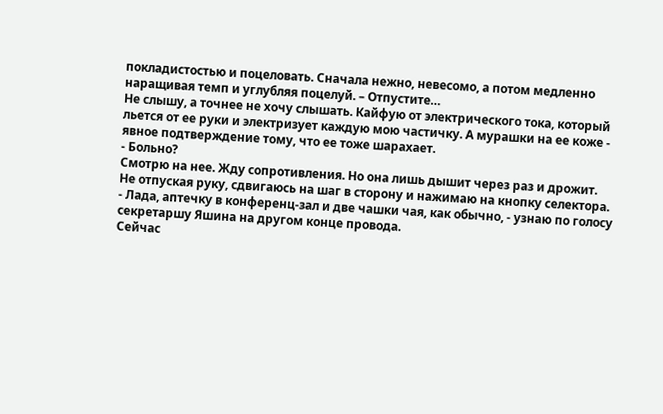покладистостью и поцеловать. Сначала нежно, невесомо, а потом медленно наращивая темп и углубляя поцелуй. – Отпустите…
Не слышу, а точнее не хочу слышать. Кайфую от электрического тока, который льется от ее руки и электризует каждую мою частичку. А мурашки на ее коже - явное подтверждение тому, что ее тоже шарахает.
- Больно?
Смотрю на нее. Жду сопротивления. Но она лишь дышит через раз и дрожит.
Не отпуская руку, сдвигаюсь на шаг в сторону и нажимаю на кнопку селектора.
- Лада, аптечку в конференц-зал и две чашки чая, как обычно, - узнаю по голосу секретаршу Яшина на другом конце провода.
Сейчас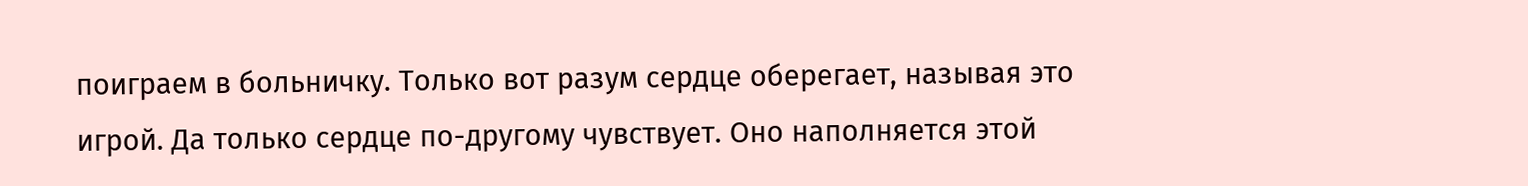поиграем в больничку. Только вот разум сердце оберегает, называя это игрой. Да только сердце по-другому чувствует. Оно наполняется этой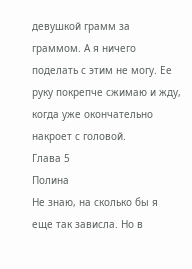девушкой грамм за граммом. А я ничего поделать с этим не могу. Ее руку покрепче сжимаю и жду, когда уже окончательно накроет с головой.
Глава 5
Полина
Не знаю, на сколько бы я еще так зависла. Но в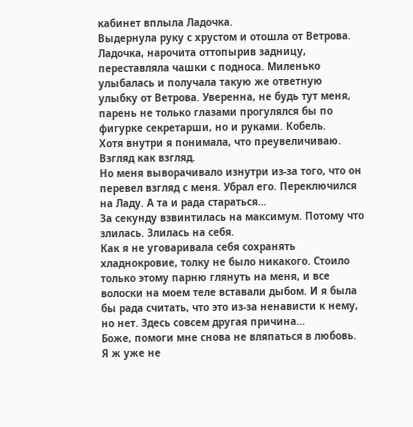кабинет вплыла Ладочка.
Выдернула руку с хрустом и отошла от Ветрова.
Ладочка, нарочита оттопырив задницу, переставляла чашки с подноса. Миленько улыбалась и получала такую же ответную улыбку от Ветрова. Уверенна, не будь тут меня, парень не только глазами прогулялся бы по фигурке секретарши, но и руками. Кобель.
Хотя внутри я понимала, что преувеличиваю. Взгляд как взгляд.
Но меня выворачивало изнутри из-за того, что он перевел взгляд с меня. Убрал его. Переключился на Ладу. А та и рада стараться…
За секунду взвинтилась на максимум. Потому что злилась. Злилась на себя.
Как я не уговаривала себя сохранять хладнокровие, толку не было никакого. Стоило только этому парню глянуть на меня, и все волоски на моем теле вставали дыбом. И я была бы рада считать, что это из-за ненависти к нему, но нет. Здесь совсем другая причина…
Боже, помоги мне снова не вляпаться в любовь.
Я ж уже не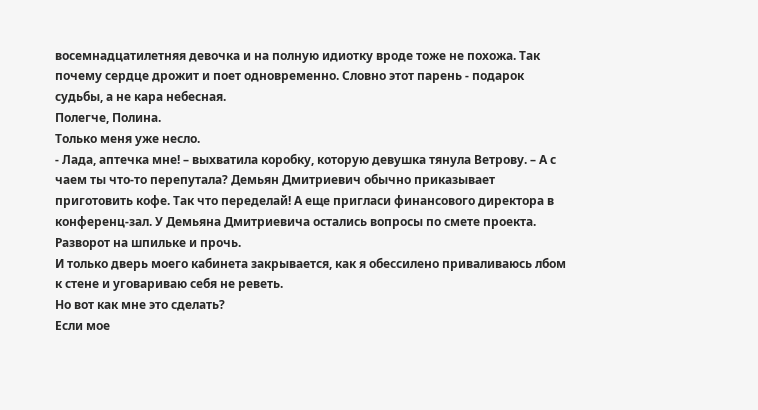восемнадцатилетняя девочка и на полную идиотку вроде тоже не похожа. Так почему сердце дрожит и поет одновременно. Словно этот парень - подарок судьбы, а не кара небесная.
Полегче, Полина.
Только меня уже несло.
- Лада, аптечка мне! – выхватила коробку, которую девушка тянула Ветрову. – А с чаем ты что-то перепутала? Демьян Дмитриевич обычно приказывает приготовить кофе. Так что переделай! А еще пригласи финансового директора в конференц-зал. У Демьяна Дмитриевича остались вопросы по смете проекта.
Разворот на шпильке и прочь.
И только дверь моего кабинета закрывается, как я обессилено приваливаюсь лбом к стене и уговариваю себя не реветь.
Но вот как мне это сделать?
Если мое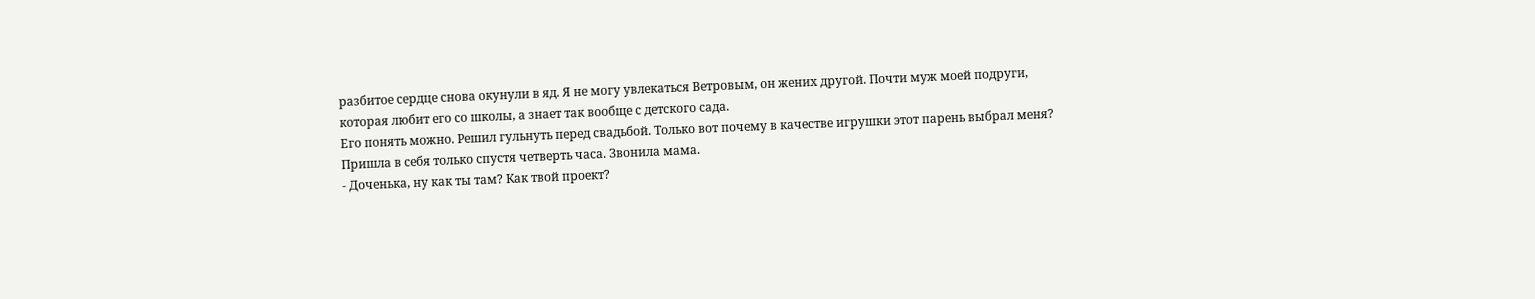разбитое сердце снова окунули в яд. Я не могу увлекаться Ветровым, он жених другой. Почти муж моей подруги, которая любит его со школы, а знает так вообще с детского сада.
Его понять можно. Решил гульнуть перед свадьбой. Только вот почему в качестве игрушки этот парень выбрал меня?
Пришла в себя только спустя четверть часа. Звонила мама.
- Доченька, ну как ты там? Как твой проект?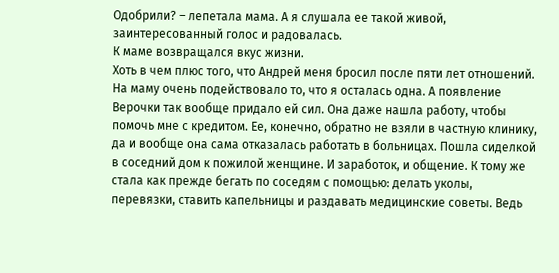Одобрили? – лепетала мама. А я слушала ее такой живой, заинтересованный голос и радовалась.
К маме возвращался вкус жизни.
Хоть в чем плюс того, что Андрей меня бросил после пяти лет отношений. На маму очень подействовало то, что я осталась одна. А появление Верочки так вообще придало ей сил. Она даже нашла работу, чтобы помочь мне с кредитом. Ее, конечно, обратно не взяли в частную клинику, да и вообще она сама отказалась работать в больницах. Пошла сиделкой в соседний дом к пожилой женщине. И заработок, и общение. К тому же стала как прежде бегать по соседям с помощью: делать уколы, перевязки, ставить капельницы и раздавать медицинские советы. Ведь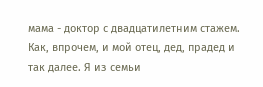мама - доктор с двадцатилетним стажем. Как, впрочем, и мой отец, дед, прадед и так далее. Я из семьи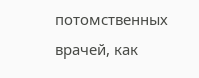потомственных врачей, как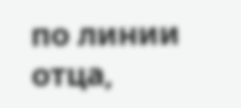по линии отца,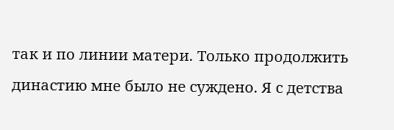так и по линии матери. Только продолжить династию мне было не суждено. Я с детства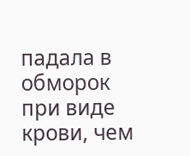падала в обморок при виде крови, чем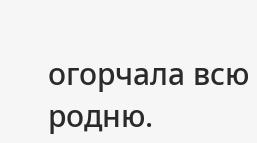огорчала всю родню.